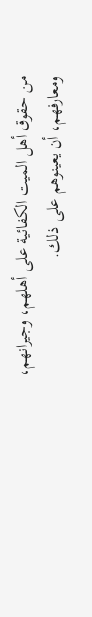من حقوق أهل الميت الكفائية على أهلهم، وجيرانهم، ومعارفهم، أن يعينوهم على ذلك.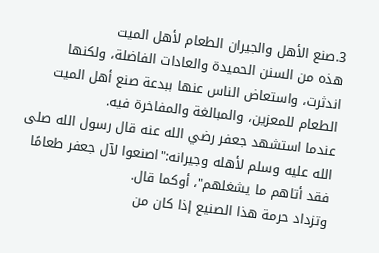3.صنع الأهل والجيران الطعام لأهل الميت
هذه من السنن الحميدة والعادات الفاضلة، ولكنها اندثرت، واستعاض الناس عنها ببدعة صنع أهل الميت الطعام للمعزين، والمبالغة والمفاخرة فيه.
عندما استشهد جعفر رضي الله عنه قال رسول الله صلى الله عليه وسلم لأهله وجيرانه:"اصنعوا لآل جعفر طعامًا فقد أتاهم ما يشغلهم"، أوكما قال.
وتزداد حرمة هذا الصنيع إذا كان من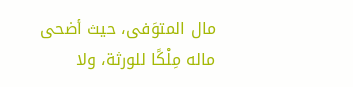مال المتوَفى، حيث أضحى ماله مِلْكًا للورثة، ولا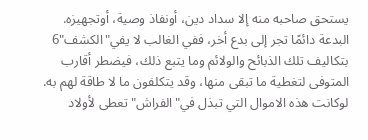يستحق صاحبه منه إلا سداد دين، أونفاذ وصية، أوتجهيزه.
البدعة دائمًا تجر إلى بدع أخر، ففي الغالب لا يفي"الكشف"6 بتكاليف تلك الذبائح والولائم وما يتبع ذلك، فيضطر أقارب المتوفى لتغطية ما تبقى منها، وقد يتكلفون ما لا طاقة لهم به.
لوكانت هذه الاموال التي تبذل في"الفراش"تعطى لأولاد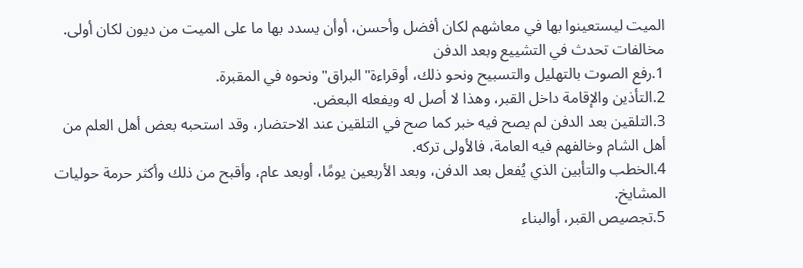الميت ليستعينوا بها في معاشهم لكان أفضل وأحسن، أوأن يسدد بها ما على الميت من ديون لكان أولى.
مخالفات تحدث في التشييع وبعد الدفن
1.رفع الصوت بالتهليل والتسبيح ونحو ذلك، أوقراءة"البراق"ونحوه في المقبرة.
2.التأذين والإقامة داخل القبر، وهذا لا أصل له ويفعله البعض.
3.التلقين بعد الدفن لم يصح فيه خبر كما صح في التلقين عند الاحتضار، وقد استحبه بعض أهل العلم من أهل الشام وخالفهم فيه العامة، فالأولى تركه.
4.الخطب والتأبين الذي يُفعل بعد الدفن، وبعد الأربعين يومًا، أوبعد عام، وأقبح من ذلك وأكثر حرمة حوليات المشايخ.
5.تجصيص القبر، أوالبناء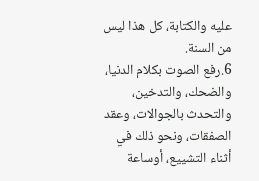عليه والكتابة، كل هذا ليس من السنة.
6.رفع الصوت بكلام الدنيا، والضحك، والتدخين، والتحدث بالجوالات، وعقد الصفقات، ونحو ذلك في أثناء التشييع، أوساعة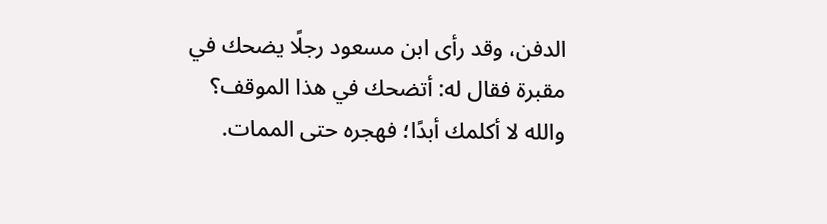الدفن، وقد رأى ابن مسعود رجلًا يضحك في مقبرة فقال له: أتضحك في هذا الموقف؟ والله لا أكلمك أبدًا؛ فهجره حتى الممات.